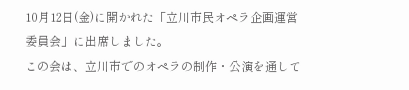10月12日(金)に開かれた「立川市民オペラ企画運営委員会」に出席しました。
この会は、立川市でのオペラの制作・公演を通して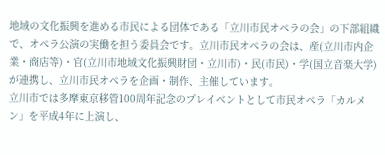地域の文化振興を進める市民による団体である「立川市民オペラの会」の下部組織で、オペラ公演の実働を担う委員会です。立川市民オペラの会は、産(立川市内企業・商店等)・官(立川市地域文化振興財団・立川市)・民(市民)・学(国立音楽大学)が連携し、立川市民オペラを企画・制作、主催しています。
立川市では多摩東京移管100周年記念のプレイベントとして市民オペラ「カルメン」を平成4年に上演し、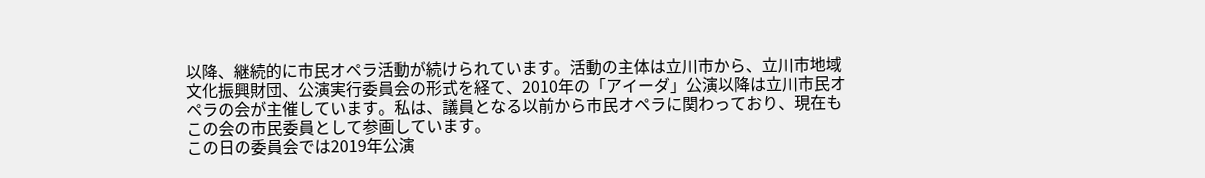以降、継続的に市民オペラ活動が続けられています。活動の主体は立川市から、立川市地域文化振興財団、公演実行委員会の形式を経て、2010年の「アイーダ」公演以降は立川市民オペラの会が主催しています。私は、議員となる以前から市民オペラに関わっており、現在もこの会の市民委員として参画しています。
この日の委員会では2019年公演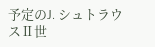予定のJ. シュトラウスⅡ世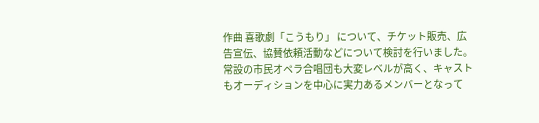作曲 喜歌劇「こうもり」 について、チケット販売、広告宣伝、協賛依頼活動などについて検討を行いました。
常設の市民オペラ合唱団も大変レベルが高く、キャストもオーディションを中心に実力あるメンバーとなって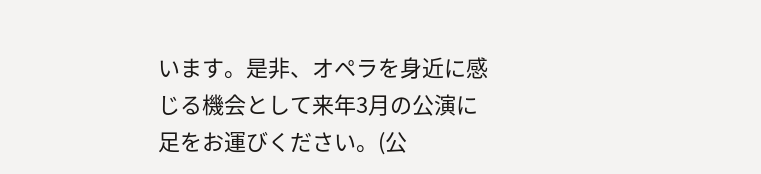います。是非、オペラを身近に感じる機会として来年3月の公演に足をお運びください。(公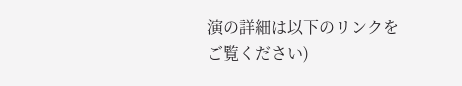演の詳細は以下のリンクをご覧ください)